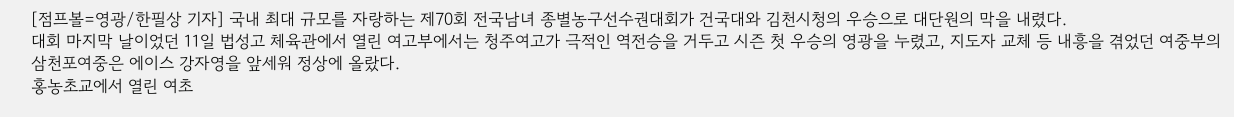[점프볼=영광/한필상 기자] 국내 최대 규모를 자랑하는 제70회 전국남녀 종별농구선수권대회가 건국대와 김천시청의 우승으로 대단원의 막을 내렸다.
대회 마지막 날이었던 11일 법성고 체육관에서 열린 여고부에서는 청주여고가 극적인 역전승을 거두고 시즌 첫 우승의 영광을 누렸고, 지도자 교체 등 내흥을 겪었던 여중부의 삼천포여중은 에이스 강자영을 앞세워 정상에 올랐다.
홍농초교에서 열린 여초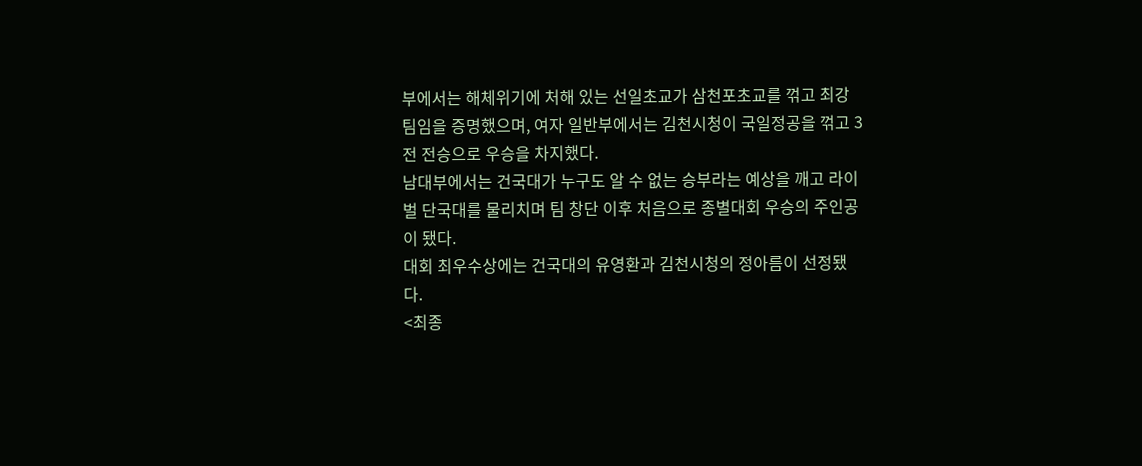부에서는 해체위기에 처해 있는 선일초교가 삼천포초교를 꺾고 최강팀임을 증명했으며, 여자 일반부에서는 김천시청이 국일정공을 꺾고 3전 전승으로 우승을 차지했다.
남대부에서는 건국대가 누구도 알 수 없는 승부라는 예상을 깨고 라이벌 단국대를 물리치며 팀 창단 이후 처음으로 종별대회 우승의 주인공이 됐다.
대회 최우수상에는 건국대의 유영환과 김천시청의 정아름이 선정됐다.
<최종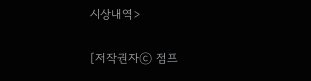시상내역>

[저작권자ⓒ 점프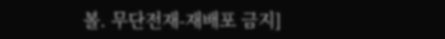볼. 무단전재-재배포 금지]